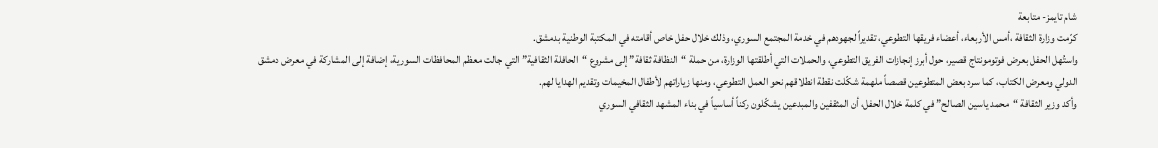شام تايمز- متابعة
كرّمت وزارة الثقافة ،أمس الأربعاء، أعضاء فريقها التطوعي، تقديراً لجهودهم في خدمة المجتمع السوري، وذلك خلال حفل خاص أقامته في المكتبة الوطنية بدمشق.
واستُهل الحفل بعرض فوتومونتاج قصير، حول أبرز إنجازات الفريق التطوعي، والحملات التي أطلقتها الوزارة، من حملة “النظافة ثقافة” إلى مشروع “الحافلة الثقافية” التي جالت معظم المحافظات السورية، إضافة إلى المشاركة في معرض دمشق الدولي ومعرض الكتاب، كما سرد بعض المتطوعين قصصاً ملهمة شكّلت نقطة انطلاقهم نحو العمل التطوعي، ومنها زياراتهم لأطفال المخيمات وتقديم الهدايا لهم.
وأكد وزير الثقافة “محمد ياسين الصالح” في كلمة خلال الحفل، أن المثقفين والمبدعين يشكّلون ركناً أساسياً في بناء المشهد الثقافي السوري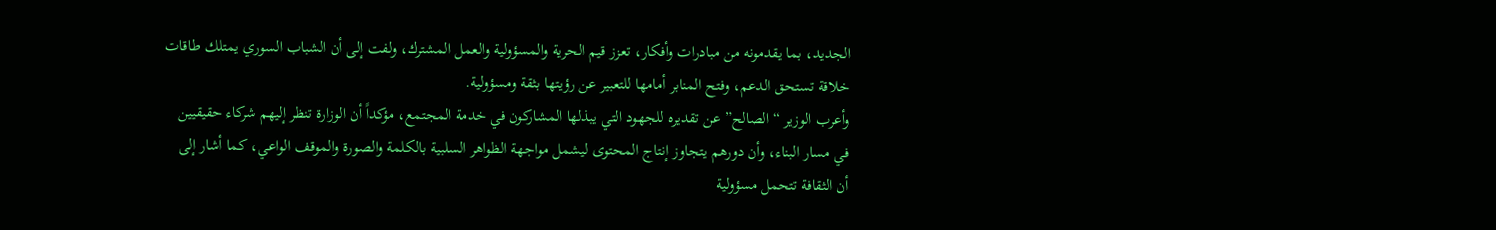الجديد، بما يقدمونه من مبادرات وأفكار، تعزز قيم الحرية والمسؤولية والعمل المشترك، ولفت إلى أن الشباب السوري يمتلك طاقات خلاقة تستحق الدعم، وفتح المنابر أمامها للتعبير عن رؤيتها بثقة ومسؤولية.
وأعرب الوزير “الصالح” عن تقديره للجهود التي يبذلها المشاركون في خدمة المجتمع، مؤكداً أن الوزارة تنظر إليهم شركاء حقيقيين في مسار البناء، وأن دورهم يتجاوز إنتاج المحتوى ليشمل مواجهة الظواهر السلبية بالكلمة والصورة والموقف الواعي، كما أشار إلى أن الثقافة تتحمل مسؤولية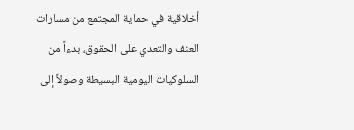أخلاقية في حماية المجتمع من مسارات العنف والتعدي على الحقوق، بدءاً من السلوكيات اليومية البسيطة وصولاً إلى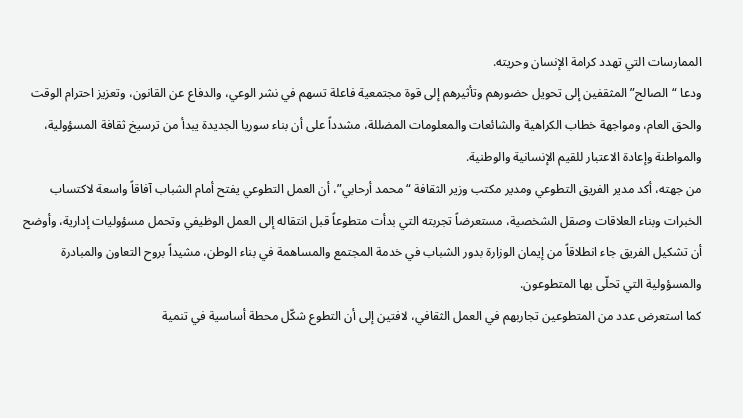الممارسات التي تهدد كرامة الإنسان وحريته.
ودعا “الصالح” المثقفين إلى تحويل حضورهم وتأثيرهم إلى قوة مجتمعية فاعلة تسهم في نشر الوعي، والدفاع عن القانون، وتعزيز احترام الوقت والحق العام، ومواجهة خطاب الكراهية والشائعات والمعلومات المضللة، مشدداً على أن بناء سوريا الجديدة يبدأ من ترسيخ ثقافة المسؤولية، والمواطنة وإعادة الاعتبار للقيم الإنسانية والوطنية.
من جهته، أكد مدير الفريق التطوعي ومدير مكتب وزير الثقافة “محمد أرحابي”، أن العمل التطوعي يفتح أمام الشباب آفاقاً واسعة لاكتساب الخبرات وبناء العلاقات وصقل الشخصية، مستعرضاً تجربته التي بدأت متطوعاً قبل انتقاله إلى العمل الوظيفي وتحمل مسؤوليات إدارية، وأوضح أن تشكيل الفريق جاء انطلاقاً من إيمان الوزارة بدور الشباب في خدمة المجتمع والمساهمة في بناء الوطن، مشيداً بروح التعاون والمبادرة والمسؤولية التي تحلّى بها المتطوعون.
كما استعرض عدد من المتطوعين تجاربهم في العمل الثقافي، لافتين إلى أن التطوع شكّل محطة أساسية في تنمية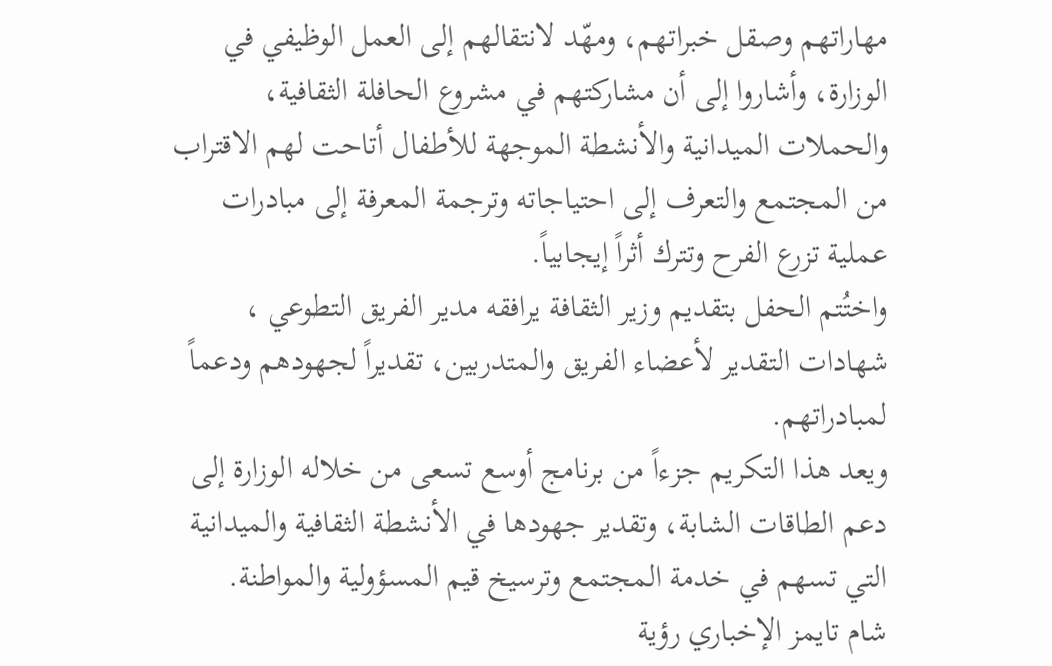مهاراتهم وصقل خبراتهم، ومهّد لانتقالهم إلى العمل الوظيفي في الوزارة، وأشاروا إلى أن مشاركتهم في مشروع الحافلة الثقافية، والحملات الميدانية والأنشطة الموجهة للأطفال أتاحت لهم الاقتراب من المجتمع والتعرف إلى احتياجاته وترجمة المعرفة إلى مبادرات عملية تزرع الفرح وتترك أثراً إيجابياً.
واختُتم الحفل بتقديم وزير الثقافة يرافقه مدير الفريق التطوعي ، شهادات التقدير لأعضاء الفريق والمتدربين، تقديراً لجهودهم ودعماً لمبادراتهم.
ويعد هذا التكريم جزءاً من برنامج أوسع تسعى من خلاله الوزارة إلى دعم الطاقات الشابة، وتقدير جهودها في الأنشطة الثقافية والميدانية التي تسهم في خدمة المجتمع وترسيخ قيم المسؤولية والمواطنة.
شام تايمز الإخباري رؤية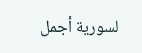لسورية أجمل